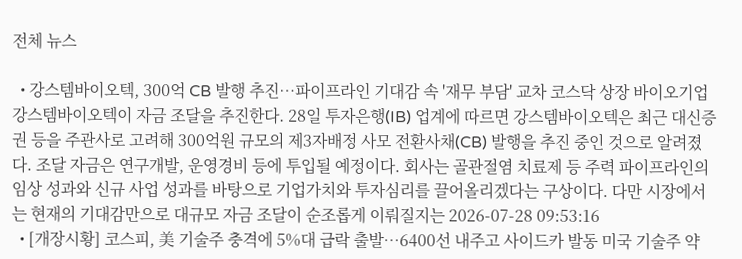전체 뉴스

  • 강스템바이오텍, 300억 CB 발행 추진…파이프라인 기대감 속 '재무 부담' 교차 코스닥 상장 바이오기업 강스템바이오텍이 자금 조달을 추진한다. 28일 투자은행(IB) 업계에 따르면 강스템바이오텍은 최근 대신증권 등을 주관사로 고려해 300억원 규모의 제3자배정 사모 전환사채(CB) 발행을 추진 중인 것으로 알려졌다. 조달 자금은 연구개발, 운영경비 등에 투입될 예정이다. 회사는 골관절염 치료제 등 주력 파이프라인의 임상 성과와 신규 사업 성과를 바탕으로 기업가치와 투자심리를 끌어올리겠다는 구상이다. 다만 시장에서는 현재의 기대감만으로 대규모 자금 조달이 순조롭게 이뤄질지는 2026-07-28 09:53:16
  • [개장시황] 코스피, 美 기술주 충격에 5%대 급락 출발…6400선 내주고 사이드카 발동 미국 기술주 약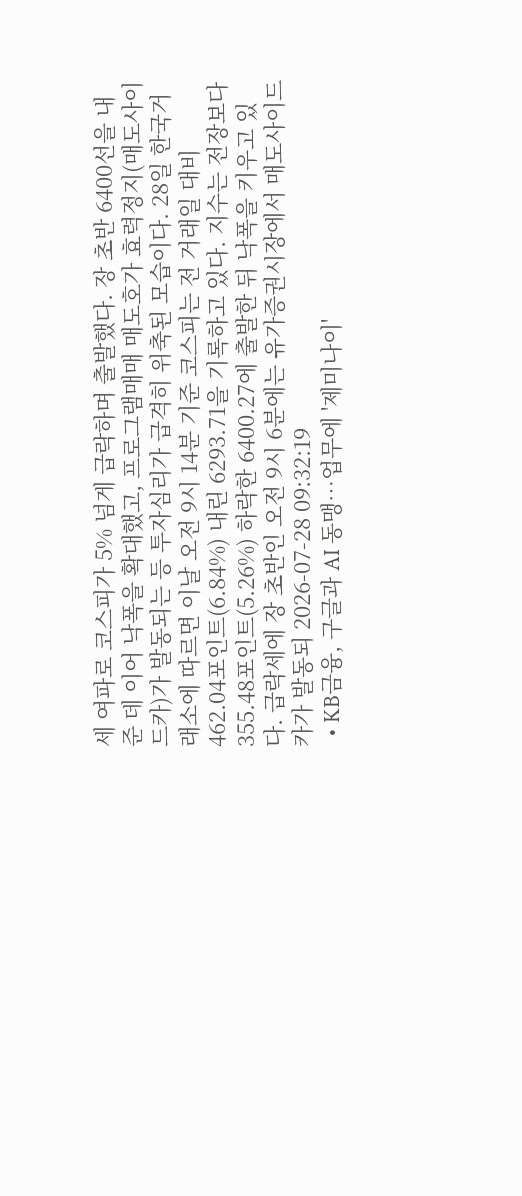세 여파로 코스피가 5% 넘게 급락하며 출발했다. 장 초반 6400선을 내준 데 이어 낙폭을 확대했고, 프로그램매매 매도호가 효력정지(매도사이드카)가 발동되는 등 투자심리가 급격히 위축된 모습이다. 28일 한국거래소에 따르면 이날 오전 9시 14분 기준 코스피는 전 거래일 대비 462.04포인트(6.84%) 내린 6293.71을 기록하고 있다. 지수는 전장보다 355.48포인트(5.26%) 하락한 6400.27에 출발한 뒤 낙폭을 키우고 있다. 급락세에 장 초반인 오전 9시 6분에는 유가증권시장에서 매도사이드카가 발동되 2026-07-28 09:32:19
  • KB금융, 구글과 AI 동맹…업무에 '제미나이'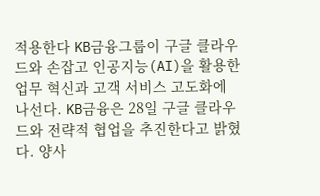적용한다 KB금융그룹이 구글 클라우드와 손잡고 인공지능(AI)을 활용한 업무 혁신과 고객 서비스 고도화에 나선다. KB금융은 28일 구글 클라우드와 전략적 협업을 추진한다고 밝혔다. 양사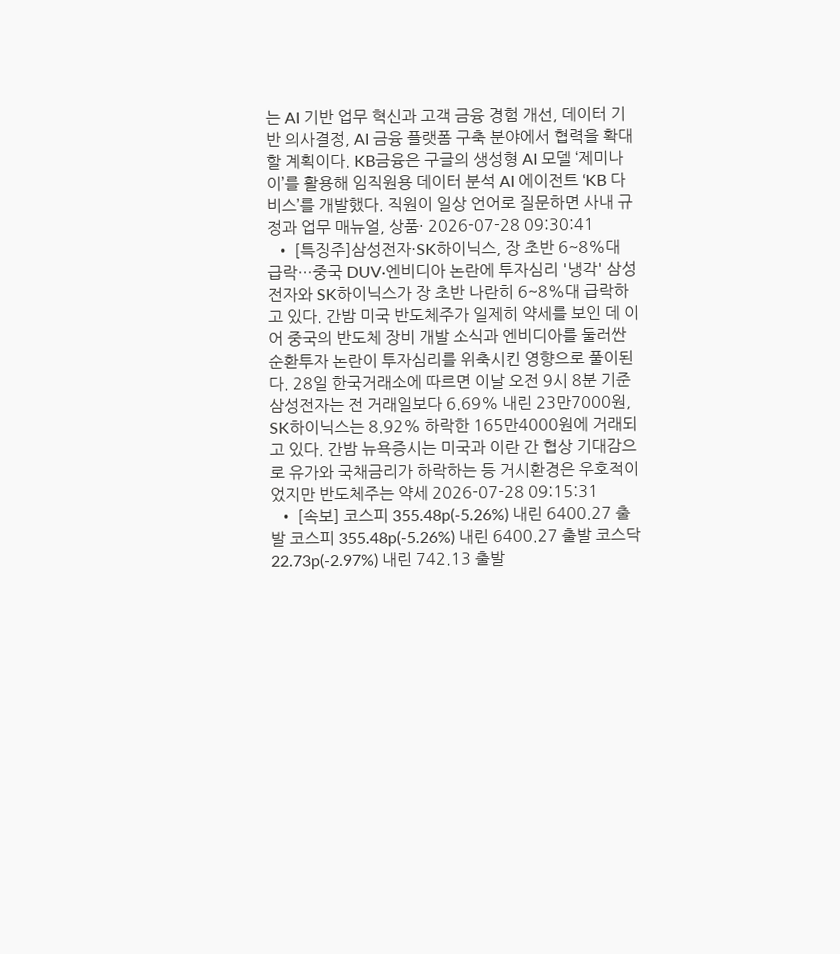는 AI 기반 업무 혁신과 고객 금융 경험 개선, 데이터 기반 의사결정, AI 금융 플랫폼 구축 분야에서 협력을 확대할 계획이다. KB금융은 구글의 생성형 AI 모델 ‘제미나이’를 활용해 임직원용 데이터 분석 AI 에이전트 ‘KB 다비스’를 개발했다. 직원이 일상 언어로 질문하면 사내 규정과 업무 매뉴얼, 상품· 2026-07-28 09:30:41
  • [특징주]삼성전자·SK하이닉스, 장 초반 6~8%대 급락…중국 DUV·엔비디아 논란에 투자심리 '냉각' 삼성전자와 SK하이닉스가 장 초반 나란히 6~8%대 급락하고 있다. 간밤 미국 반도체주가 일제히 약세를 보인 데 이어 중국의 반도체 장비 개발 소식과 엔비디아를 둘러싼 순환투자 논란이 투자심리를 위축시킨 영향으로 풀이된다. 28일 한국거래소에 따르면 이날 오전 9시 8분 기준 삼성전자는 전 거래일보다 6.69% 내린 23만7000원, SK하이닉스는 8.92% 하락한 165만4000원에 거래되고 있다. 간밤 뉴욕증시는 미국과 이란 간 협상 기대감으로 유가와 국채금리가 하락하는 등 거시환경은 우호적이었지만 반도체주는 약세 2026-07-28 09:15:31
  • [속보] 코스피 355.48p(-5.26%) 내린 6400.27 출발 코스피 355.48p(-5.26%) 내린 6400.27 출발 코스닥 22.73p(-2.97%) 내린 742.13 출발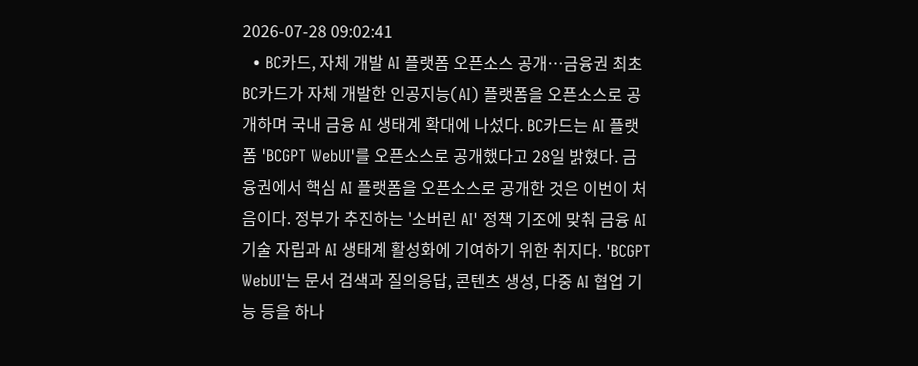2026-07-28 09:02:41
  • BC카드, 자체 개발 AI 플랫폼 오픈소스 공개…금융권 최초 BC카드가 자체 개발한 인공지능(AI) 플랫폼을 오픈소스로 공개하며 국내 금융 AI 생태계 확대에 나섰다. BC카드는 AI 플랫폼 'BCGPT WebUI'를 오픈소스로 공개했다고 28일 밝혔다. 금융권에서 핵심 AI 플랫폼을 오픈소스로 공개한 것은 이번이 처음이다. 정부가 추진하는 '소버린 AI' 정책 기조에 맞춰 금융 AI 기술 자립과 AI 생태계 활성화에 기여하기 위한 취지다. 'BCGPT WebUI'는 문서 검색과 질의응답, 콘텐츠 생성, 다중 AI 협업 기능 등을 하나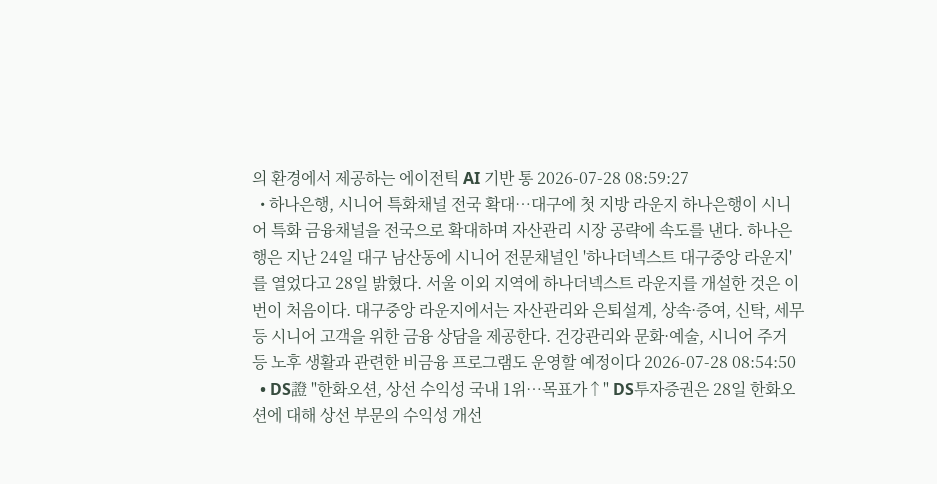의 환경에서 제공하는 에이전틱 AI 기반 통 2026-07-28 08:59:27
  • 하나은행, 시니어 특화채널 전국 확대…대구에 첫 지방 라운지 하나은행이 시니어 특화 금융채널을 전국으로 확대하며 자산관리 시장 공략에 속도를 낸다. 하나은행은 지난 24일 대구 남산동에 시니어 전문채널인 '하나더넥스트 대구중앙 라운지'를 열었다고 28일 밝혔다. 서울 이외 지역에 하나더넥스트 라운지를 개설한 것은 이번이 처음이다. 대구중앙 라운지에서는 자산관리와 은퇴설계, 상속·증여, 신탁, 세무 등 시니어 고객을 위한 금융 상담을 제공한다. 건강관리와 문화·예술, 시니어 주거 등 노후 생활과 관련한 비금융 프로그램도 운영할 예정이다 2026-07-28 08:54:50
  • DS證 "한화오션, 상선 수익성 국내 1위…목표가↑" DS투자증권은 28일 한화오션에 대해 상선 부문의 수익성 개선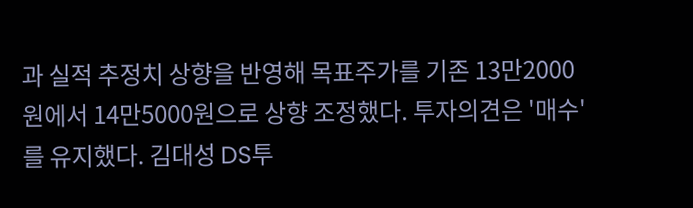과 실적 추정치 상향을 반영해 목표주가를 기존 13만2000원에서 14만5000원으로 상향 조정했다. 투자의견은 '매수'를 유지했다. 김대성 DS투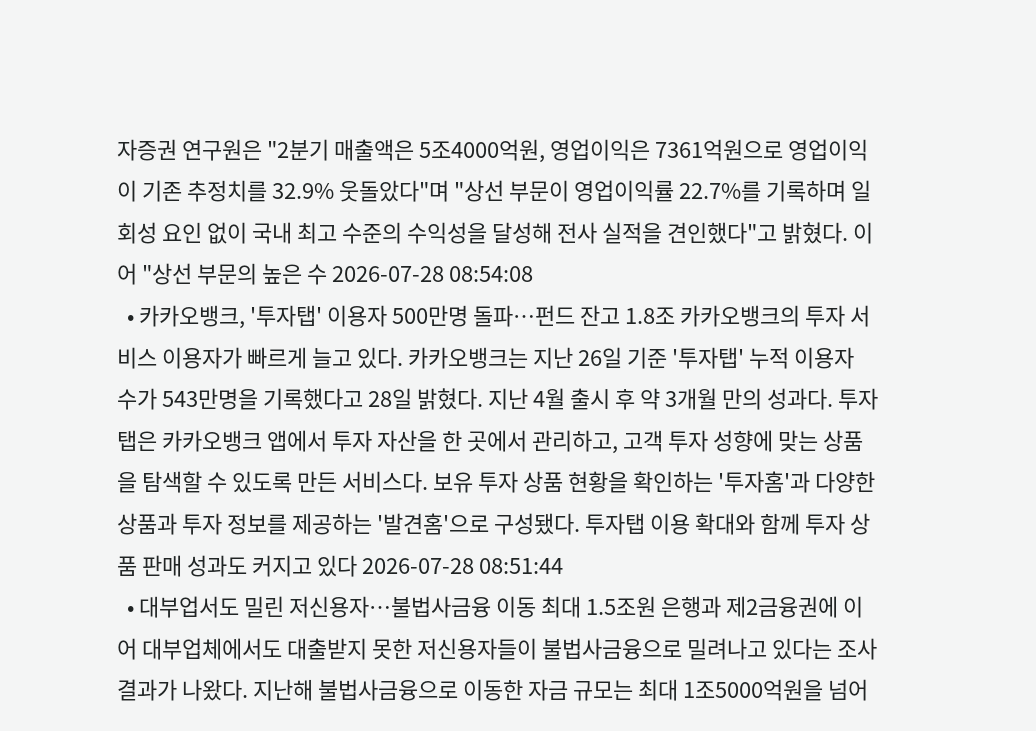자증권 연구원은 "2분기 매출액은 5조4000억원, 영업이익은 7361억원으로 영업이익이 기존 추정치를 32.9% 웃돌았다"며 "상선 부문이 영업이익률 22.7%를 기록하며 일회성 요인 없이 국내 최고 수준의 수익성을 달성해 전사 실적을 견인했다"고 밝혔다. 이어 "상선 부문의 높은 수 2026-07-28 08:54:08
  • 카카오뱅크, '투자탭' 이용자 500만명 돌파…펀드 잔고 1.8조 카카오뱅크의 투자 서비스 이용자가 빠르게 늘고 있다. 카카오뱅크는 지난 26일 기준 '투자탭' 누적 이용자 수가 543만명을 기록했다고 28일 밝혔다. 지난 4월 출시 후 약 3개월 만의 성과다. 투자탭은 카카오뱅크 앱에서 투자 자산을 한 곳에서 관리하고, 고객 투자 성향에 맞는 상품을 탐색할 수 있도록 만든 서비스다. 보유 투자 상품 현황을 확인하는 '투자홈'과 다양한 상품과 투자 정보를 제공하는 '발견홈'으로 구성됐다. 투자탭 이용 확대와 함께 투자 상품 판매 성과도 커지고 있다 2026-07-28 08:51:44
  • 대부업서도 밀린 저신용자…불법사금융 이동 최대 1.5조원 은행과 제2금융권에 이어 대부업체에서도 대출받지 못한 저신용자들이 불법사금융으로 밀려나고 있다는 조사 결과가 나왔다. 지난해 불법사금융으로 이동한 자금 규모는 최대 1조5000억원을 넘어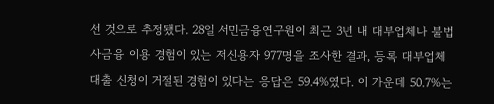선 것으로 추정됐다. 28일 서민금융연구원이 최근 3년 내 대부업체나 불법사금융 이용 경험이 있는 저신용자 977명을 조사한 결과, 등록 대부업체 대출 신청이 거절된 경험이 있다는 응답은 59.4%였다. 이 가운데 50.7%는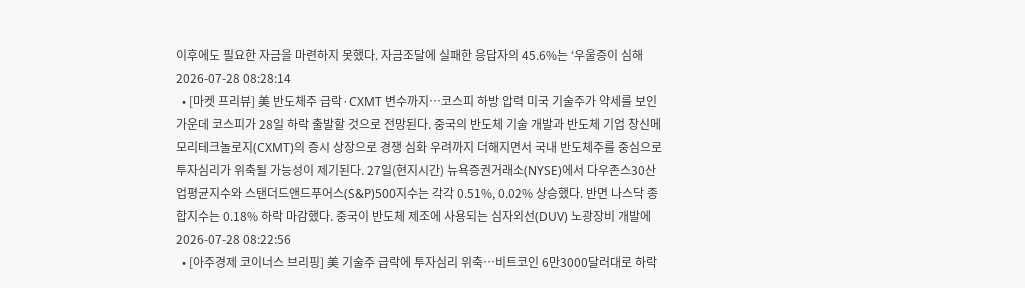이후에도 필요한 자금을 마련하지 못했다. 자금조달에 실패한 응답자의 45.6%는 ‘우울증이 심해 2026-07-28 08:28:14
  • [마켓 프리뷰] 美 반도체주 급락·CXMT 변수까지…코스피 하방 압력 미국 기술주가 약세를 보인 가운데 코스피가 28일 하락 출발할 것으로 전망된다. 중국의 반도체 기술 개발과 반도체 기업 창신메모리테크놀로지(CXMT)의 증시 상장으로 경쟁 심화 우려까지 더해지면서 국내 반도체주를 중심으로 투자심리가 위축될 가능성이 제기된다. 27일(현지시간) 뉴욕증권거래소(NYSE)에서 다우존스30산업평균지수와 스탠더드앤드푸어스(S&P)500지수는 각각 0.51%, 0.02% 상승했다. 반면 나스닥 종합지수는 0.18% 하락 마감했다. 중국이 반도체 제조에 사용되는 심자외선(DUV) 노광장비 개발에 2026-07-28 08:22:56
  • [아주경제 코이너스 브리핑] 美 기술주 급락에 투자심리 위축…비트코인 6만3000달러대로 하락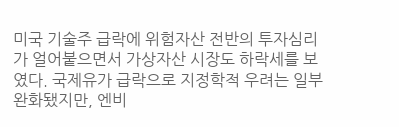미국 기술주 급락에 위험자산 전반의 투자심리가 얼어붙으면서 가상자산 시장도 하락세를 보였다. 국제유가 급락으로 지정학적 우려는 일부 완화됐지만, 엔비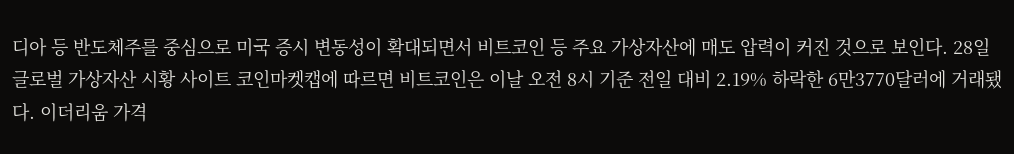디아 등 반도체주를 중심으로 미국 증시 변동성이 확대되면서 비트코인 등 주요 가상자산에 매도 압력이 커진 것으로 보인다. 28일 글로벌 가상자산 시황 사이트 코인마켓캡에 따르면 비트코인은 이날 오전 8시 기준 전일 대비 2.19% 하락한 6만3770달러에 거래됐다. 이더리움 가격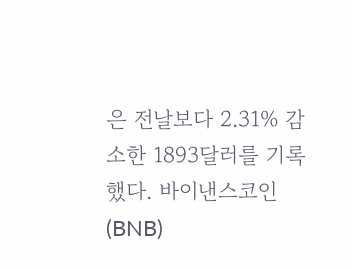은 전날보다 2.31% 감소한 1893달러를 기록했다. 바이낸스코인(BNB)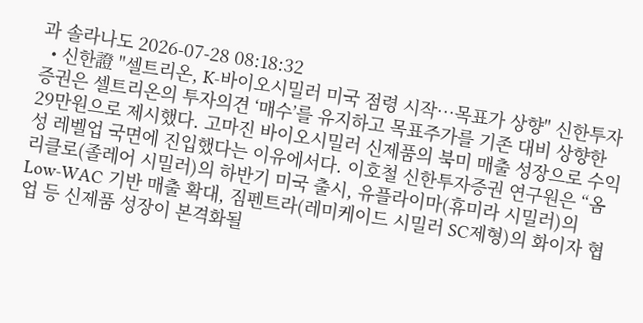과 솔라나도 2026-07-28 08:18:32
  • 신한證 "셀트리온, K-바이오시밀러 미국 점령 시작…목표가 상향" 신한투자증권은 셀트리온의 투자의견 ‘매수’를 유지하고 목표주가를 기존 대비 상향한 29만원으로 제시했다. 고마진 바이오시밀러 신제품의 북미 매출 성장으로 수익성 레벨업 국면에 진입했다는 이유에서다. 이호철 신한투자증권 연구원은 “옴리클로(졸레어 시밀러)의 하반기 미국 출시, 유플라이마(휴미라 시밀러)의 Low-WAC 기반 매출 확대, 짐펜트라(레미케이드 시밀러 SC제형)의 화이자 협업 등 신제품 성장이 본격화될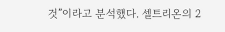것”이라고 분석했다. 셀트리온의 2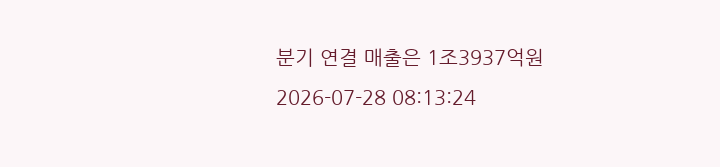분기 연결 매출은 1조3937억원 2026-07-28 08:13:24